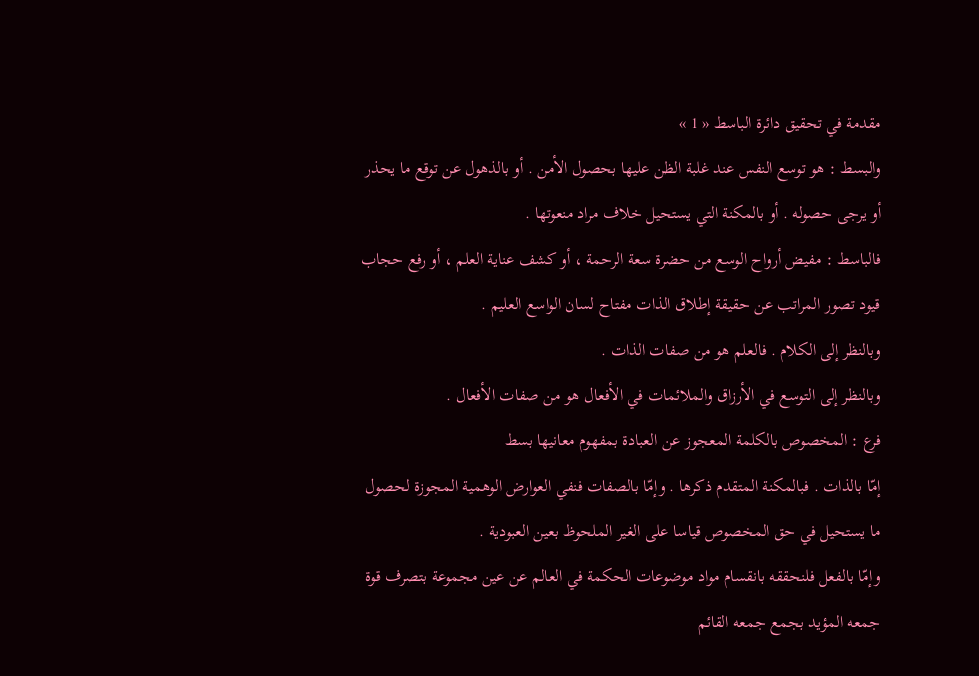مقدمة في تحقيق دائرة الباسط « 1 »
والبسط : هو توسع النفس عند غلبة الظن عليها بحصول الأمن . أو بالذهول عن توقع ما يحذر أو يرجى حصوله . أو بالمكنة التي يستحيل خلاف مراد منعوتها .
فالباسط : مفيض أرواح الوسع من حضرة سعة الرحمة ، أو كشف عناية العلم ، أو رفع حجاب قيود تصور المراتب عن حقيقة إطلاق الذات مفتاح لسان الواسع العليم .
وبالنظر إلى الكلام . فالعلم هو من صفات الذات .
وبالنظر إلى التوسع في الأرزاق والملائمات في الأفعال هو من صفات الأفعال .
فرع : المخصوص بالكلمة المعجوز عن العبادة بمفهوم معانيها بسط
إمّا بالذات . فبالمكنة المتقدم ذكرها . وإمّا بالصفات فنفي العوارض الوهمية المجوزة لحصول ما يستحيل في حق المخصوص قياسا على الغير الملحوظ بعين العبودية .
وإمّا بالفعل فلنحققه بانقسام مواد موضوعات الحكمة في العالم عن عين مجموعة بتصرف قوة جمعه المؤيد بجمع جمعه القائم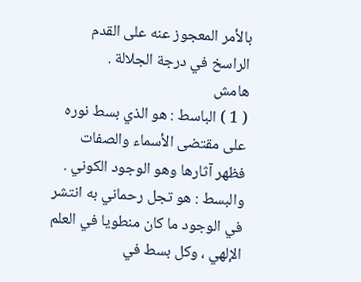بالأمر المعجوز عنه على القدم الراسخ في درجة الجلالة .
هامش
( 1 ) الباسط : هو الذي بسط نوره على مقتضى الأسماء والصفات فظهر آثارها وهو الوجود الكوني .
والبسط : هو تجل رحماني به انتشر في الوجود ما كان منطويا في العلم الإلهي ، وكل بسط في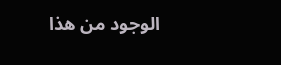الوجود من هذا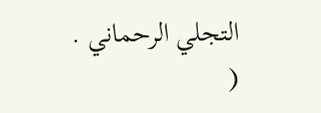التجلي الرحماني . (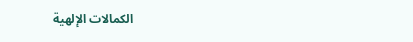الكمالات الإلهية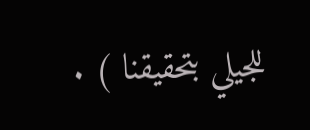للجيلي بتحقيقنا ) .